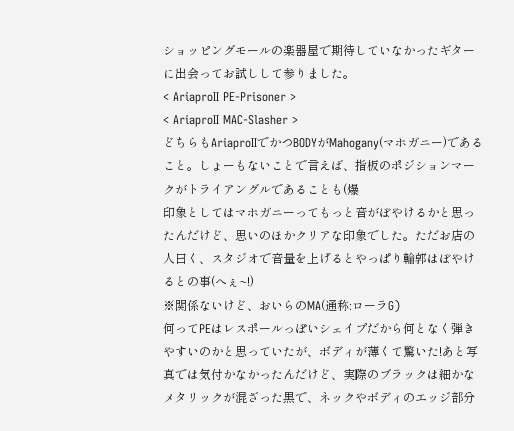ショッピングモールの楽器屋で期待していなかったギターに出会ってお試しして参りました。
< AriaproII PE-Prisoner >
< AriaproII MAC-Slasher >
どちらもAriaproIIでかつBODYがMahogany(マホガニー)であること。しょーもないことで言えば、指板のポジションマークがトライアングルであることも(爆
印象としてはマホガニーってもっと音がぼやけるかと思ったんだけど、思いのほかクリアな印象でした。ただお店の人曰く、スタジオで音量を上げるとやっぱり輪郭はぼやけるとの事(へぇ~!)
※関係ないけど、おいらのMA(通称:ローラG)
何ってPEはレスポールっぽいシェイプだから何となく弾きやすいのかと思っていたが、ボディが薄くて驚いた!あと写真では気付かなかったんだけど、実際のブラックは細かなメタリックが混ざった黒で、ネックやボディのエッジ部分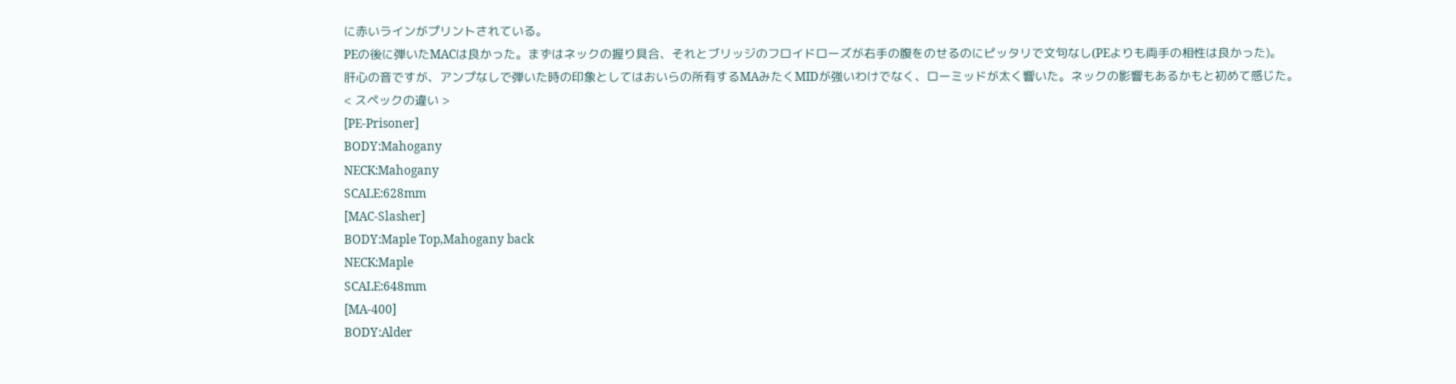に赤いラインがプリントされている。
PEの後に弾いたMACは良かった。まずはネックの握り具合、それとブリッジのフロイドローズが右手の腹をのせるのにピッタリで文句なし(PEよりも両手の相性は良かった)。
肝心の音ですが、アンプなしで弾いた時の印象としてはおいらの所有するMAみたくMIDが強いわけでなく、ローミッドが太く響いた。ネックの影響もあるかもと初めて感じた。
< スペックの違い >
[PE-Prisoner]
BODY:Mahogany
NECK:Mahogany
SCALE:628mm
[MAC-Slasher]
BODY:Maple Top,Mahogany back
NECK:Maple
SCALE:648mm
[MA-400]
BODY:Alder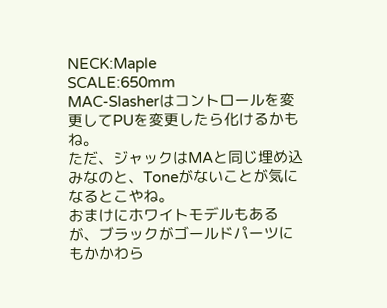NECK:Maple
SCALE:650mm
MAC-Slasherはコントロールを変更してPUを変更したら化けるかもね。
ただ、ジャックはMAと同じ埋め込みなのと、Toneがないことが気になるとこやね。
おまけにホワイトモデルもあるが、ブラックがゴールドパーツにもかかわら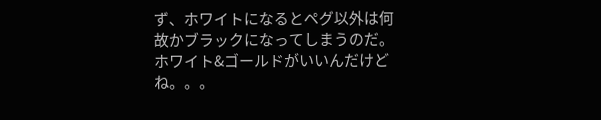ず、ホワイトになるとペグ以外は何故かブラックになってしまうのだ。ホワイト&ゴールドがいいんだけどね。。。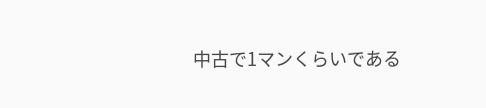中古で1マンくらいである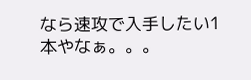なら速攻で入手したい1本やなぁ。。。